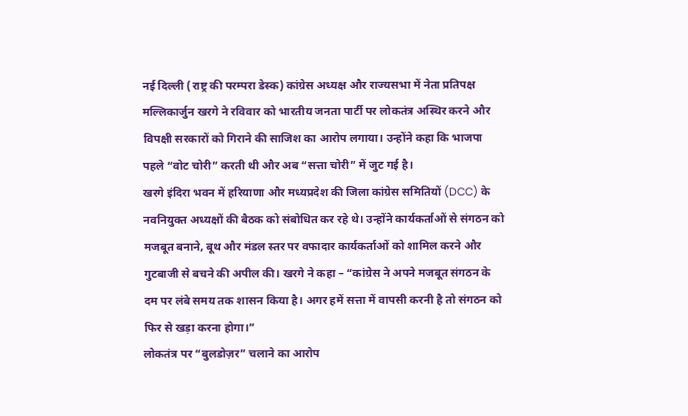नई दिल्ली (राष्ट्र की परम्परा डेस्क) कांग्रेस अध्यक्ष और राज्यसभा में नेता प्रतिपक्ष मल्लिकार्जुन खरगे ने रविवार को भारतीय जनता पार्टी पर लोकतंत्र अस्थिर करने और विपक्षी सरकारों को गिराने की साजिश का आरोप लगाया। उन्होंने कहा कि भाजपा पहले “वोट चोरी” करती थी और अब “सत्ता चोरी” में जुट गई है।
खरगे इंदिरा भवन में हरियाणा और मध्यप्रदेश की जिला कांग्रेस समितियों (DCC) के नवनियुक्त अध्यक्षों की बैठक को संबोधित कर रहे थे। उन्होंने कार्यकर्ताओं से संगठन को मजबूत बनाने, बूथ और मंडल स्तर पर वफादार कार्यकर्ताओं को शामिल करने और गुटबाजी से बचने की अपील की। खरगे ने कहा – “कांग्रेस ने अपने मजबूत संगठन के दम पर लंबे समय तक शासन किया है। अगर हमें सत्ता में वापसी करनी है तो संगठन को फिर से खड़ा करना होगा।”
लोकतंत्र पर “बुलडोज़र” चलाने का आरोप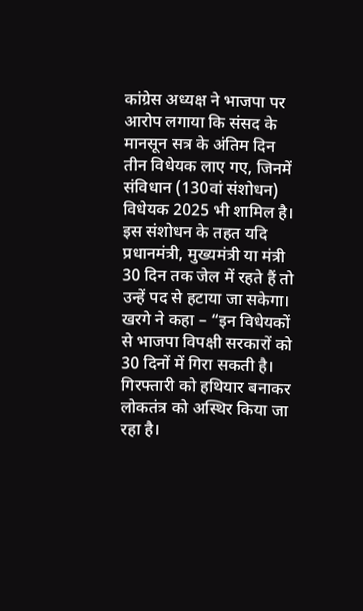कांग्रेस अध्यक्ष ने भाजपा पर आरोप लगाया कि संसद के मानसून सत्र के अंतिम दिन तीन विधेयक लाए गए, जिनमें संविधान (130वां संशोधन) विधेयक 2025 भी शामिल है। इस संशोधन के तहत यदि प्रधानमंत्री, मुख्यमंत्री या मंत्री 30 दिन तक जेल में रहते हैं तो उन्हें पद से हटाया जा सकेगा।
खरगे ने कहा – “इन विधेयकों से भाजपा विपक्षी सरकारों को 30 दिनों में गिरा सकती है। गिरफ्तारी को हथियार बनाकर लोकतंत्र को अस्थिर किया जा रहा है।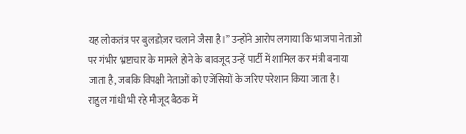यह लोकतंत्र पर बुलडोज़र चलाने जैसा है।” उन्होंने आरोप लगाया कि भाजपा नेताओं पर गंभीर भ्रष्टाचार के मामले होने के बावजूद उन्हें पार्टी में शामिल कर मंत्री बनाया जाता है, जबकि विपक्षी नेताओं को एजेंसियों के जरिए परेशान किया जाता है।
राहुल गांधी भी रहे मौजूद बैठक में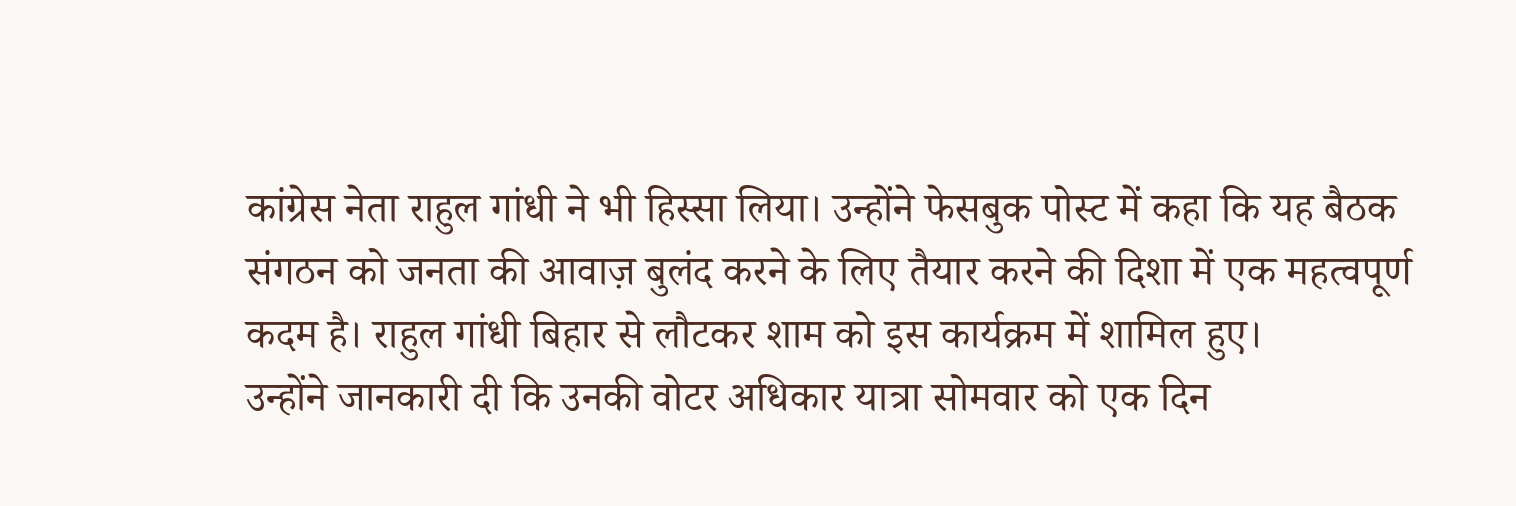कांग्रेस नेता राहुल गांधी ने भी हिस्सा लिया। उन्होंने फेसबुक पोस्ट में कहा कि यह बैठक संगठन को जनता की आवाज़ बुलंद करने के लिए तैयार करने की दिशा में एक महत्वपूर्ण कदम है। राहुल गांधी बिहार से लौटकर शाम को इस कार्यक्रम में शामिल हुए।
उन्होंने जानकारी दी कि उनकी वोटर अधिकार यात्रा सोमवार को एक दिन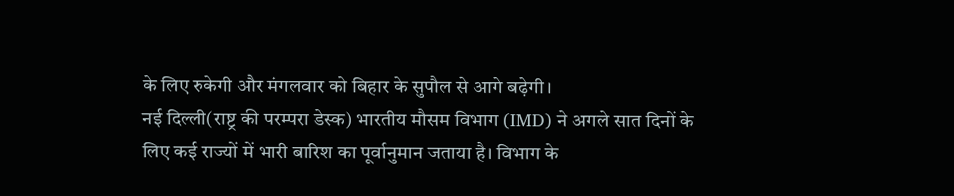के लिए रुकेगी और मंगलवार को बिहार के सुपौल से आगे बढ़ेगी।
नई दिल्ली(राष्ट्र की परम्परा डेस्क) भारतीय मौसम विभाग (IMD) ने अगले सात दिनों के लिए कई राज्यों में भारी बारिश का पूर्वानुमान जताया है। विभाग के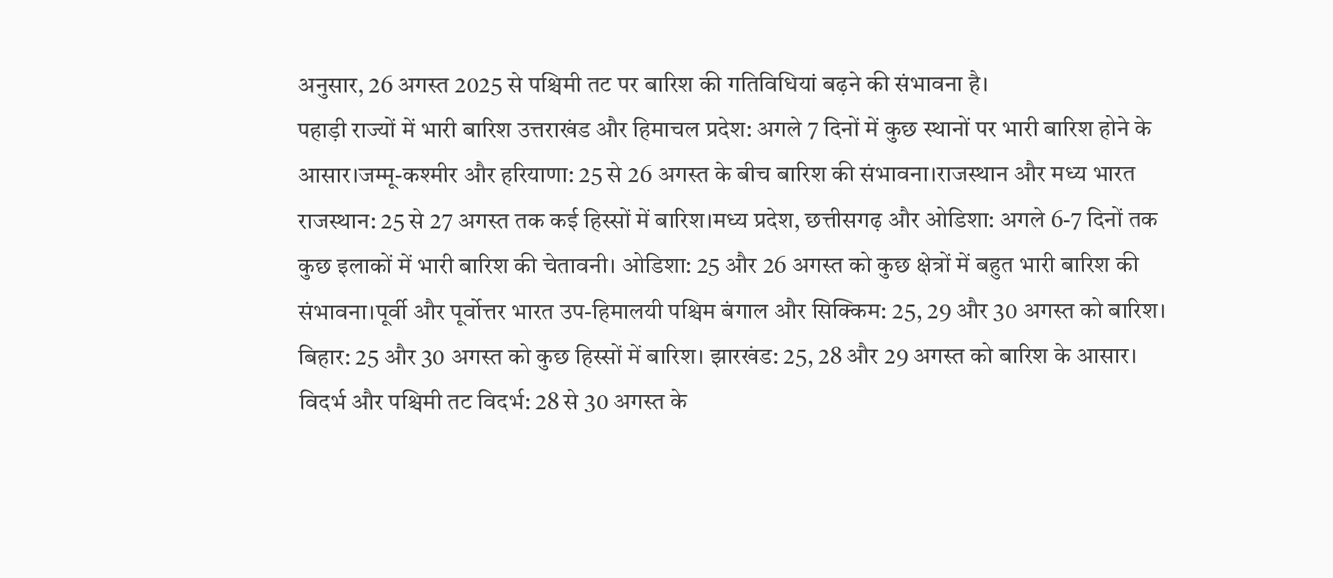अनुसार, 26 अगस्त 2025 से पश्चिमी तट पर बारिश की गतिविधियां बढ़ने की संभावना है।
पहाड़ी राज्यों में भारी बारिश उत्तराखंड और हिमाचल प्रदेश: अगले 7 दिनों में कुछ स्थानों पर भारी बारिश होने के आसार।जम्मू-कश्मीर और हरियाणा: 25 से 26 अगस्त के बीच बारिश की संभावना।राजस्थान और मध्य भारत राजस्थान: 25 से 27 अगस्त तक कई हिस्सों में बारिश।मध्य प्रदेश, छत्तीसगढ़ और ओडिशा: अगले 6-7 दिनों तक कुछ इलाकों में भारी बारिश की चेतावनी। ओडिशा: 25 और 26 अगस्त को कुछ क्षेत्रों में बहुत भारी बारिश की संभावना।पूर्वी और पूर्वोत्तर भारत उप-हिमालयी पश्चिम बंगाल और सिक्किम: 25, 29 और 30 अगस्त को बारिश। बिहार: 25 और 30 अगस्त को कुछ हिस्सों में बारिश। झारखंड: 25, 28 और 29 अगस्त को बारिश के आसार।
विदर्भ और पश्चिमी तट विदर्भ: 28 से 30 अगस्त के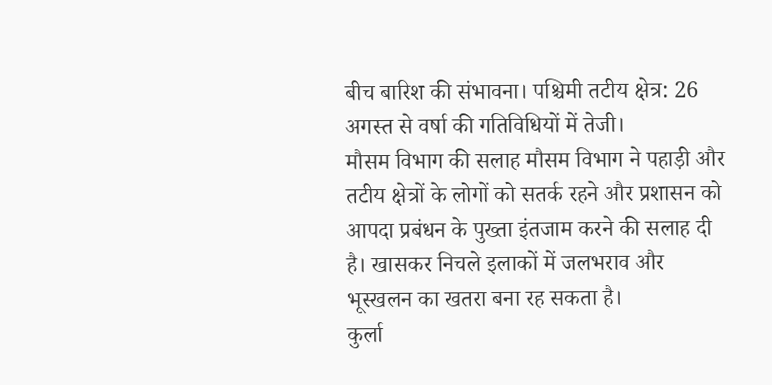बीच बारिश की संभावना। पश्चिमी तटीय क्षेत्र: 26 अगस्त से वर्षा की गतिविधियों में तेजी।
मौसम विभाग की सलाह मौसम विभाग ने पहाड़ी और तटीय क्षेत्रों के लोगों को सतर्क रहने और प्रशासन को आपदा प्रबंधन के पुख्ता इंतजाम करने की सलाह दी है। खासकर निचले इलाकों में जलभराव और भूस्खलन का खतरा बना रह सकता है।
कुर्ला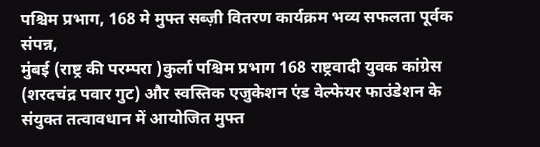पश्चिम प्रभाग, 168 मे मुफ्त सब्ज़ी वितरण कार्यक्रम भव्य सफलता पूर्वक संपन्न,
मुंबई (राष्ट्र की परम्परा )कुर्ला पश्चिम प्रभाग 168 राष्ट्रवादी युवक कांग्रेस (शरदचंद्र पवार गुट) और स्वस्तिक एजुकेशन एंड वेल्फेयर फाउंडेशन के संयुक्त तत्वावधान में आयोजित मुफ्त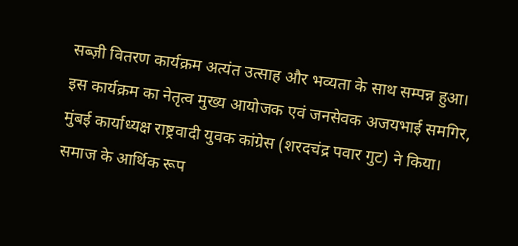सब्ज़ी वितरण कार्यक्रम अत्यंत उत्साह और भव्यता के साथ सम्पन्न हुआ। इस कार्यक्रम का नेतृत्व मुख्य आयोजक एवं जनसेवक अजयभाई समगिर, मुंबई कार्याध्यक्ष राष्ट्रवादी युवक कांग्रेस (शरदचंद्र पवार गुट) ने किया। समाज के आर्थिक रूप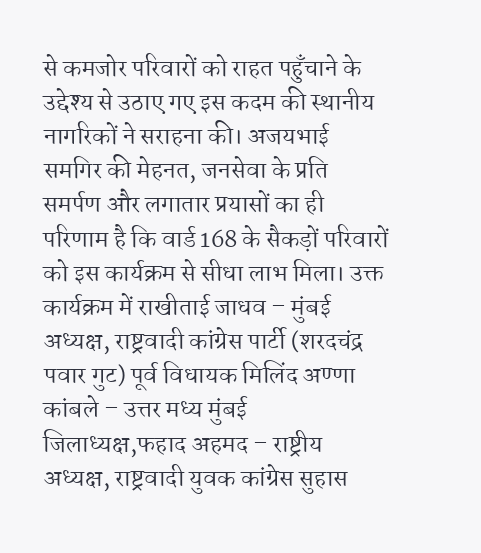से कमजोर परिवारों को राहत पहुँचाने के उद्देश्य से उठाए गए इस कदम की स्थानीय नागरिकों ने सराहना की। अजयभाई समगिर की मेहनत, जनसेवा के प्रति समर्पण और लगातार प्रयासों का ही परिणाम है कि वार्ड 168 के सैकड़ों परिवारों को इस कार्यक्रम से सीधा लाभ मिला। उक्त कार्यक्रम में राखीताई जाधव – मुंबई अध्यक्ष, राष्ट्रवादी कांग्रेस पार्टी (शरदचंद्र पवार गुट) पूर्व विधायक मिलिंद अण्णा कांबले – उत्तर मध्य मुंबई जिलाध्यक्ष,फहाद अहमद – राष्ट्रीय अध्यक्ष, राष्ट्रवादी युवक कांग्रेस सुहास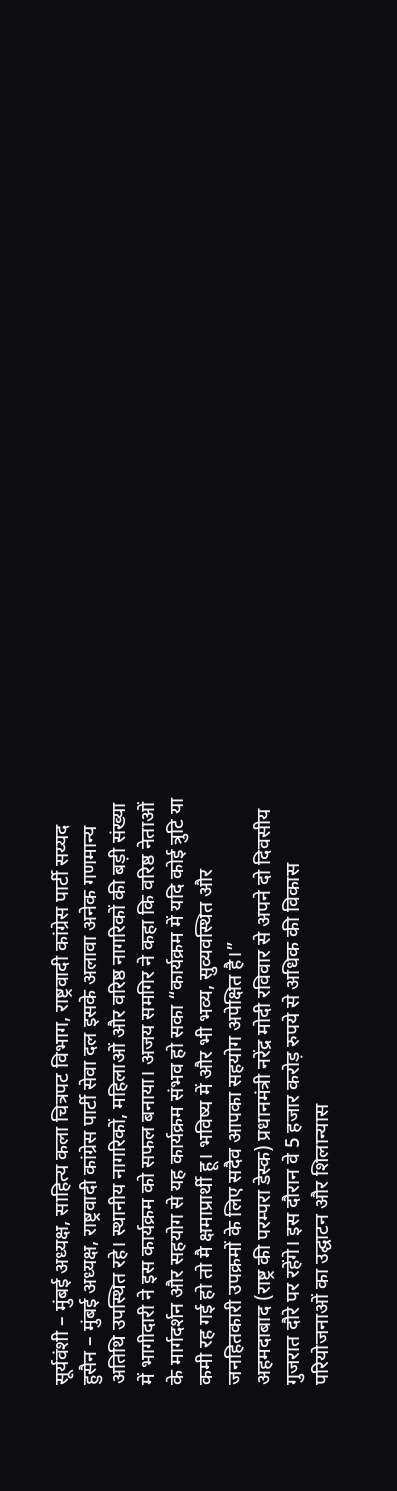सूर्यवंशी – मुंबई अध्यक्ष, साहित्य कला चित्रपट विभाग, राष्ट्रवादी कांग्रेस पार्टी सय्यद हुसैन – मुंबई अध्यक्ष, राष्ट्रवादी कांग्रेस पार्टी सेवा दल इसके अलावा अनेक गणमान्य अतिथि उपस्थित रहे। स्थानीय नागरिकों, महिलाओं और वरिष्ठ नागरिकों की बड़ी संख्या में भागीदारी ने इस कार्यक्रम को सफल बनाया। अजय समगिर ने कहा कि वरिष्ठ नेताओं के मार्गदर्शन और सहयोग से यह कार्यक्रम संभव हो सका “कार्यक्रम में यदि कोई त्रुटि या कमी रह गई हो तो मै क्षमाप्रार्थी हू। भविष्य में और भी भव्य, सुव्यवस्थित और जनहितकारी उपक्रमों के लिए सदैव आपका सहयोग अपेक्षित है।”
अहमदाबाद (राष्ट्र की परम्परा डेस्क) प्रधानमंत्री नरेंद्र मोदी रविवार से अपने दो दिवसीय गुजरात दौरे पर रहेंगे। इस दौरान वे 5 हजार करोड़ रुपये से अधिक की विकास परियोजनाओं का उद्घाटन और शिलान्यास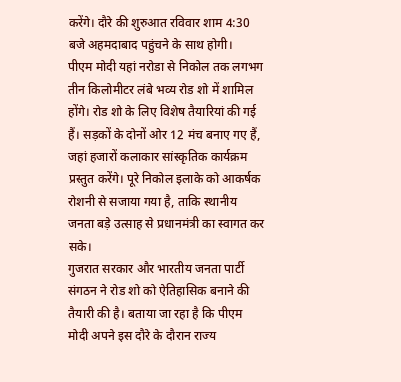करेंगे। दौरे की शुरुआत रविवार शाम 4:30 बजे अहमदाबाद पहुंचने के साथ होगी।
पीएम मोदी यहां नरोडा से निकोल तक लगभग तीन किलोमीटर लंबे भव्य रोड शो में शामिल होंगे। रोड शो के लिए विशेष तैयारियां की गई हैं। सड़कों के दोनों ओर 12 मंच बनाए गए हैं, जहां हजारों कलाकार सांस्कृतिक कार्यक्रम प्रस्तुत करेंगे। पूरे निकोल इलाके को आकर्षक रोशनी से सजाया गया है, ताकि स्थानीय जनता बड़े उत्साह से प्रधानमंत्री का स्वागत कर सके।
गुजरात सरकार और भारतीय जनता पार्टी संगठन ने रोड शो को ऐतिहासिक बनाने की तैयारी की है। बताया जा रहा है कि पीएम मोदी अपने इस दौरे के दौरान राज्य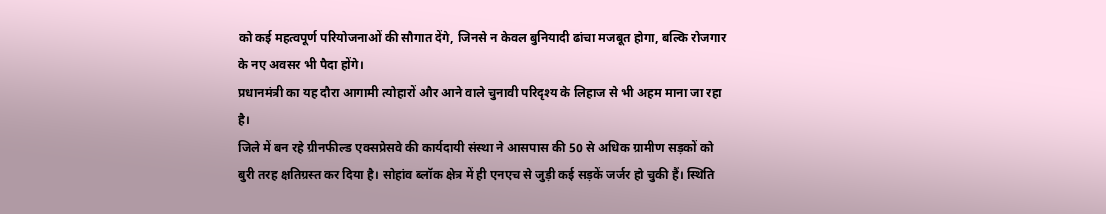को कई महत्वपूर्ण परियोजनाओं की सौगात देंगे, जिनसे न केवल बुनियादी ढांचा मजबूत होगा, बल्कि रोजगार के नए अवसर भी पैदा होंगे।
प्रधानमंत्री का यह दौरा आगामी त्योहारों और आने वाले चुनावी परिदृश्य के लिहाज से भी अहम माना जा रहा है।
जिले में बन रहे ग्रीनफील्ड एक्सप्रेसवे की कार्यदायी संस्था ने आसपास की 50 से अधिक ग्रामीण सड़कों को बुरी तरह क्षतिग्रस्त कर दिया है। सोहांव ब्लॉक क्षेत्र में ही एनएच से जुड़ी कई सड़कें जर्जर हो चुकी हैं। स्थिति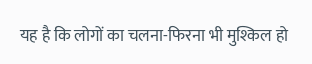यह है कि लोगों का चलना-फिरना भी मुश्किल हो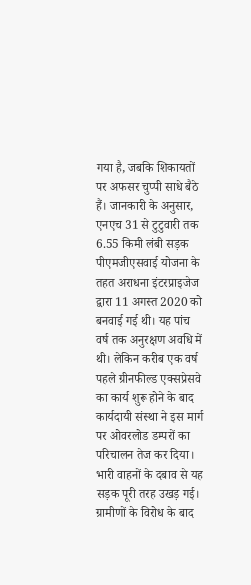गया है, जबकि शिकायतों पर अफसर चुप्पी साधे बैठे हैं। जानकारी के अनुसार, एनएच 31 से टुटुवारी तक 6.55 किमी लंबी सड़क पीएमजीएसवाई योजना के तहत अराधना इंटरप्राइजेज द्वारा 11 अगस्त 2020 को बनवाई गई थी। यह पांच वर्ष तक अनुरक्षण अवधि में थी। लेकिन करीब एक वर्ष पहले ग्रीनफील्ड एक्सप्रेसवे का कार्य शुरू होने के बाद कार्यदायी संस्था ने इस मार्ग पर ओवरलोड डम्परों का परिचालन तेज कर दिया। भारी वाहनों के दबाव से यह सड़क पूरी तरह उखड़ गई। ग्रामीणों के विरोध के बाद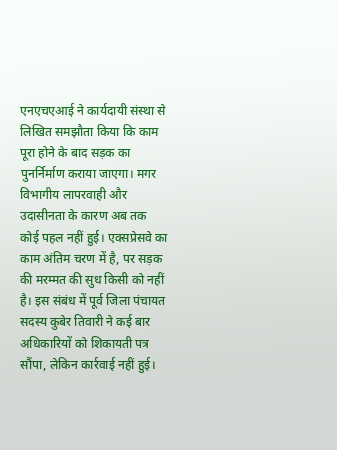एनएचएआई ने कार्यदायी संस्था से लिखित समझौता किया कि काम पूरा होने के बाद सड़क का पुनर्निर्माण कराया जाएगा। मगर विभागीय लापरवाही और उदासीनता के कारण अब तक कोई पहल नहीं हुई। एक्सप्रेसवे का काम अंतिम चरण में है, पर सड़क की मरम्मत की सुध किसी को नहीं है। इस संबंध में पूर्व जिला पंचायत सदस्य कुबेर तिवारी ने कई बार अधिकारियों को शिकायती पत्र सौंपा, लेकिन कार्रवाई नहीं हुई।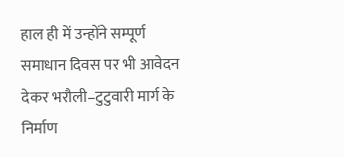हाल ही में उन्होंने सम्पूर्ण समाधान दिवस पर भी आवेदन देकर भरौली–टुटुवारी मार्ग के निर्माण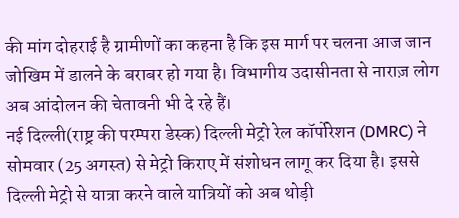की मांग दोहराई है ग्रामीणों का कहना है कि इस मार्ग पर चलना आज जान जोखिम में डालने के बराबर हो गया है। विभागीय उदासीनता से नाराज़ लोग अब आंदोलन की चेतावनी भी दे रहे हैं।
नई दिल्ली(राष्ट्र की परम्परा डेस्क) दिल्ली मेट्रो रेल कॉर्पोरेशन (DMRC) ने सोमवार (25 अगस्त) से मेट्रो किराए में संशोधन लागू कर दिया है। इससे दिल्ली मेट्रो से यात्रा करने वाले यात्रियों को अब थोड़ी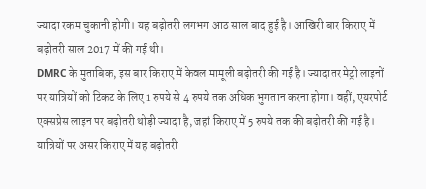ज्यादा रकम चुकानी होगी। यह बढ़ोतरी लगभग आठ साल बाद हुई है। आखिरी बार किराए में बढ़ोतरी साल 2017 में की गई थी।
DMRC के मुताबिक, इस बार किराए में केवल मामूली बढ़ोतरी की गई है। ज्यादातर मेट्रो लाइनों पर यात्रियों को टिकट के लिए 1 रुपये से 4 रुपये तक अधिक भुगतान करना होगा। वहीं, एयरपोर्ट एक्सप्रेस लाइन पर बढ़ोतरी थोड़ी ज्यादा है, जहां किराए में 5 रुपये तक की बढ़ोतरी की गई है।
यात्रियों पर असर किराए में यह बढ़ोतरी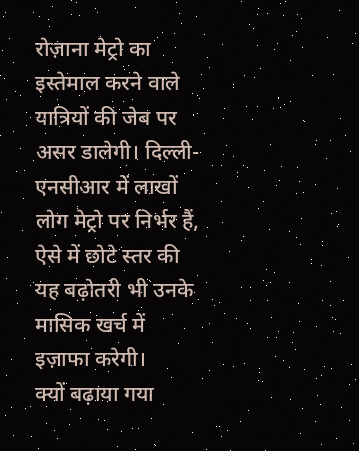रोज़ाना मेट्रो का इस्तेमाल करने वाले यात्रियों की जेब पर असर डालेगी। दिल्ली-एनसीआर में लाखों लोग मेट्रो पर निर्भर हैं, ऐसे में छोटे स्तर की यह बढ़ोतरी भी उनके मासिक खर्च में इज़ाफा करेगी।
क्यों बढ़ाया गया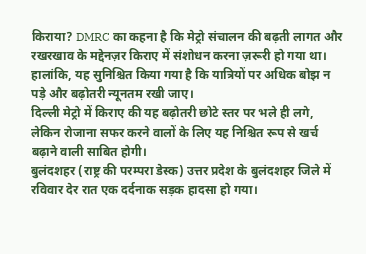किराया? DMRC का कहना है कि मेट्रो संचालन की बढ़ती लागत और रखरखाव के मद्देनज़र किराए में संशोधन करना ज़रूरी हो गया था। हालांकि, यह सुनिश्चित किया गया है कि यात्रियों पर अधिक बोझ न पड़े और बढ़ोतरी न्यूनतम रखी जाए।
दिल्ली मेट्रो में किराए की यह बढ़ोतरी छोटे स्तर पर भले ही लगे, लेकिन रोजाना सफर करने वालों के लिए यह निश्चित रूप से खर्च बढ़ाने वाली साबित होगी।
बुलंदशहर (राष्ट्र की परम्परा डेस्क) उत्तर प्रदेश के बुलंदशहर जिले में रविवार देर रात एक दर्दनाक सड़क हादसा हो गया।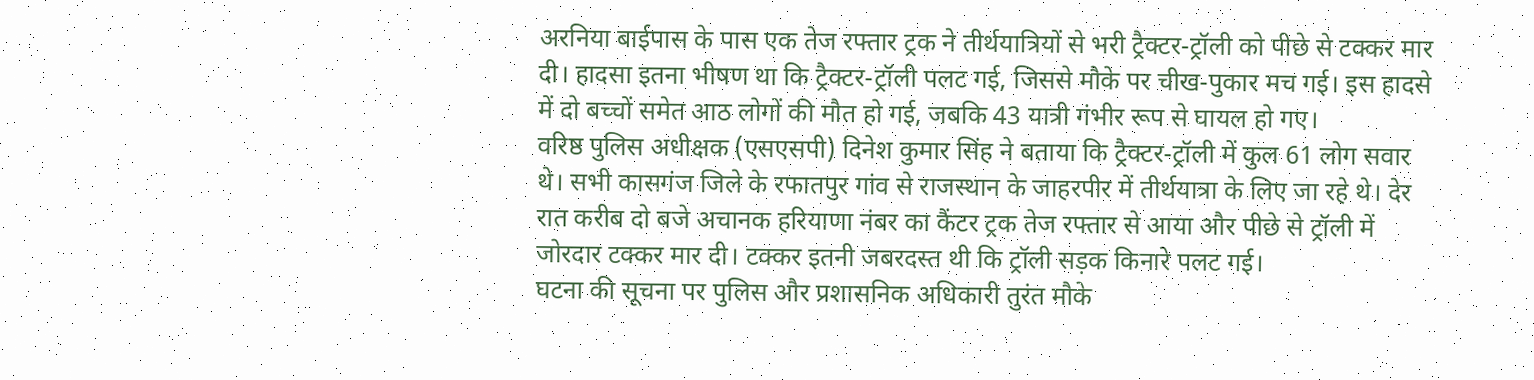अरनिया बाईपास के पास एक तेज रफ्तार ट्रक ने तीर्थयात्रियों से भरी ट्रैक्टर-ट्रॉली को पीछे से टक्कर मार दी। हादसा इतना भीषण था कि ट्रैक्टर-ट्रॉली पलट गई, जिससे मौके पर चीख-पुकार मच गई। इस हादसे में दो बच्चों समेत आठ लोगों की मौत हो गई, जबकि 43 यात्री गंभीर रूप से घायल हो गए।
वरिष्ठ पुलिस अधीक्षक (एसएसपी) दिनेश कुमार सिंह ने बताया कि ट्रैक्टर-ट्रॉली में कुल 61 लोग सवार थे। सभी कासगंज जिले के रफातपुर गांव से राजस्थान के जाहरपीर में तीर्थयात्रा के लिए जा रहे थे। देर रात करीब दो बजे अचानक हरियाणा नंबर का कैंटर ट्रक तेज रफ्तार से आया और पीछे से ट्रॉली में जोरदार टक्कर मार दी। टक्कर इतनी जबरदस्त थी कि ट्रॉली सड़क किनारे पलट गई।
घटना की सूचना पर पुलिस और प्रशासनिक अधिकारी तुरंत मौके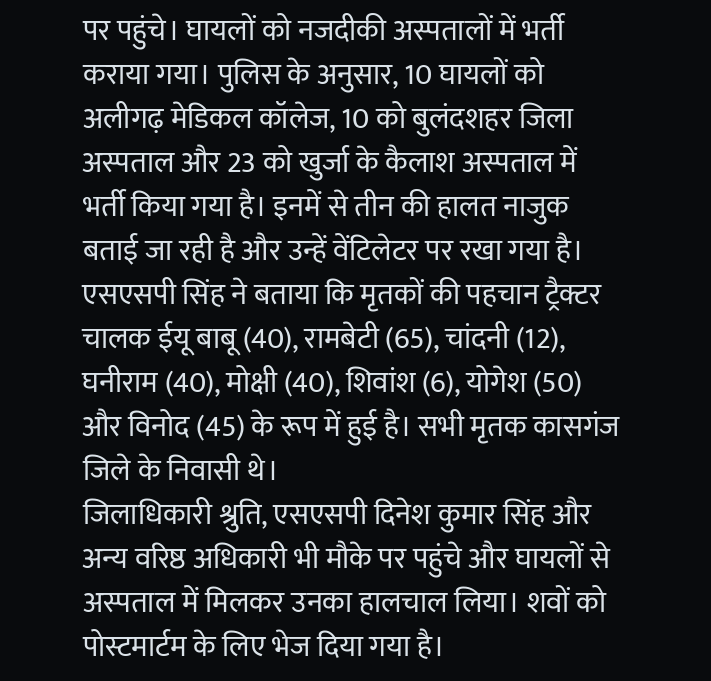पर पहुंचे। घायलों को नजदीकी अस्पतालों में भर्ती कराया गया। पुलिस के अनुसार, 10 घायलों को अलीगढ़ मेडिकल कॉलेज, 10 को बुलंदशहर जिला अस्पताल और 23 को खुर्जा के कैलाश अस्पताल में भर्ती किया गया है। इनमें से तीन की हालत नाजुक बताई जा रही है और उन्हें वेंटिलेटर पर रखा गया है।
एसएसपी सिंह ने बताया कि मृतकों की पहचान ट्रैक्टर चालक ईयू बाबू (40), रामबेटी (65), चांदनी (12), घनीराम (40), मोक्षी (40), शिवांश (6), योगेश (50) और विनोद (45) के रूप में हुई है। सभी मृतक कासगंज जिले के निवासी थे।
जिलाधिकारी श्रुति, एसएसपी दिनेश कुमार सिंह और अन्य वरिष्ठ अधिकारी भी मौके पर पहुंचे और घायलों से अस्पताल में मिलकर उनका हालचाल लिया। शवों को पोस्टमार्टम के लिए भेज दिया गया है।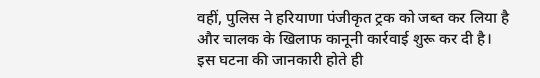वहीं, पुलिस ने हरियाणा पंजीकृत ट्रक को जब्त कर लिया है और चालक के खिलाफ कानूनी कार्रवाई शुरू कर दी है।
इस घटना की जानकारी होते ही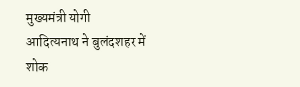मुख्यमंत्री योगी आदित्यनाथ ने बुलंदशहर में शोक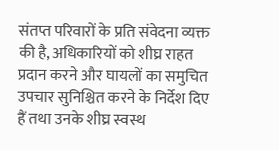संतप्त परिवारों के प्रति संवेदना व्यक्त की है, अधिकारियों को शीघ्र राहत प्रदान करने और घायलों का समुचित उपचार सुनिश्चित करने के निर्देश दिए हैं तथा उनके शीघ्र स्वस्थ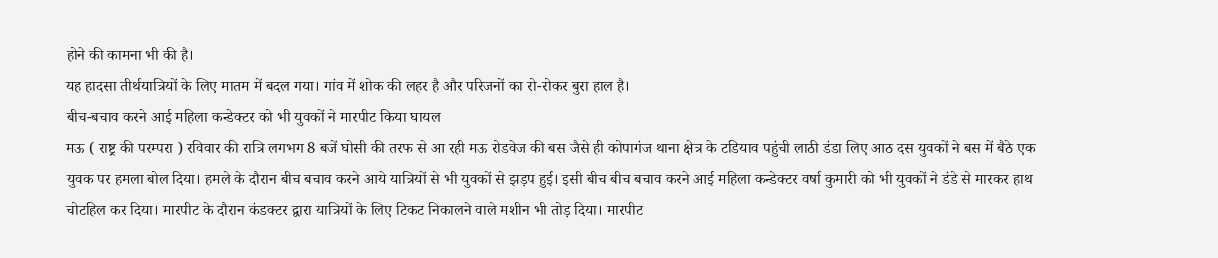होने की कामना भी की है।
यह हादसा तीर्थयात्रियों के लिए मातम में बदल गया। गांव में शोक की लहर है और परिजनों का रो-रोकर बुरा हाल है।
बीच-बचाव करने आई महिला कन्डेक्टर को भी युवकों ने मारपीट किया घायल
मऊ ( राष्ट्र की परम्परा ) रविवार की रात्रि लगभग 8 बजें घोसी की तरफ से आ रही मऊ रोडवेज की बस जैसे ही कोपागंज थाना क्षेत्र के टडियाव पहुंची लाठी डंडा लिए आठ दस युवकों ने बस में बैठे एक युवक पर हमला बोल दिया। हमले के दौरान बीच बचाव करने आये यात्रियों से भी युवकों से झड़प हुई। इसी बीच बीच बचाव करने आई महिला कन्डेक्टर वर्षा कुमारी को भी युवकों ने डंडे से मारकर हाथ चोटहिल कर दिया। मारपीट के दौरान कंडक्टर द्वारा यात्रियों के लिए टिकट निकालने वाले मशीन भी तोड़ दिया। मारपीट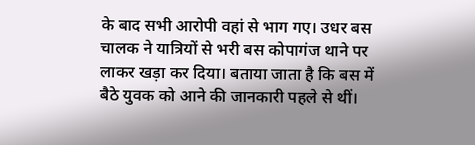के बाद सभी आरोपी वहां से भाग गए। उधर बस चालक ने यात्रियों से भरी बस कोपागंज थाने पर लाकर खड़ा कर दिया। बताया जाता है कि बस में बैठे युवक को आने की जानकारी पहले से थीं।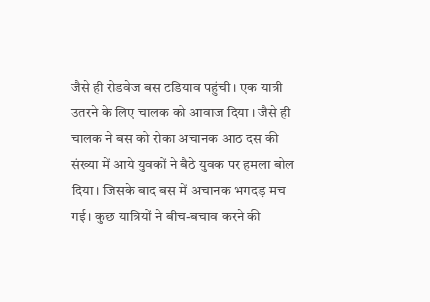जैसे ही रोडवेज बस टडियाव पहुंची। एक यात्री उतरने के लिए चालक को आवाज दिया । जैसे ही चालक ने बस को रोका अचानक आठ दस की संख्या में आये युवकों ने बैठे युवक पर हमला बोल दिया। जिसके बाद बस में अचानक भगदड़ मच गई। कुछ यात्रियों ने बीच-बचाव करने की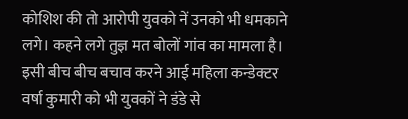कोशिश की तो आरोपी युवको नें उनको भी धमकाने लगे। कहने लगे तुज्ञ मत बोलों गांव का मामला है। इसी बीच बीच बचाव करने आई महिला कन्डेक्टर वर्षा कुमारी को भी युवकों ने डंडे से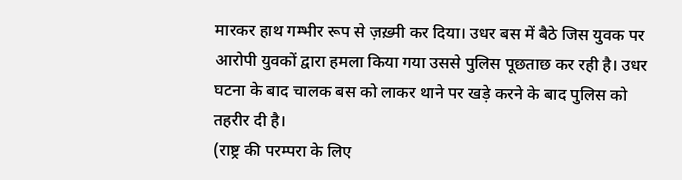मारकर हाथ गम्भीर रूप से ज़ख़्मी कर दिया। उधर बस में बैठे जिस युवक पर आरोपी युवकों द्वारा हमला किया गया उससे पुलिस पूछताछ कर रही है। उधर घटना के बाद चालक बस को लाकर थाने पर खड़े करने के बाद पुलिस को तहरीर दी है।
(राष्ट्र की परम्परा के लिए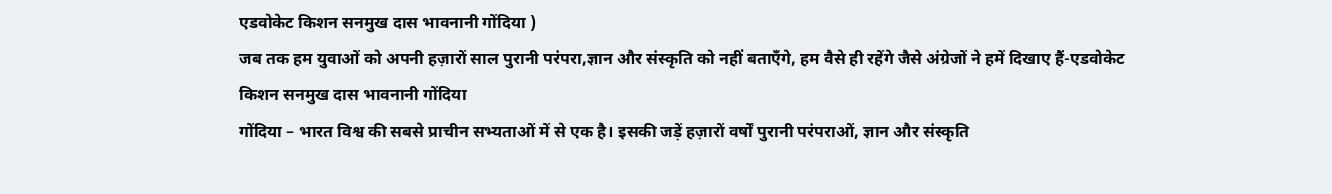एडवोकेट किशन सनमुख दास भावनानी गोंदिया )
जब तक हम युवाओं को अपनी हज़ारों साल पुरानी परंपरा,ज्ञान और संस्कृति को नहीं बताएँगे, हम वैसे ही रहेंगे जैसे अंग्रेजों ने हमें दिखाए हैं-एडवोकेट किशन सनमुख दास भावनानी गोंदिया
गोंदिया – भारत विश्व की सबसे प्राचीन सभ्यताओं में से एक है। इसकी जड़ें हज़ारों वर्षों पुरानी परंपराओं, ज्ञान और संस्कृति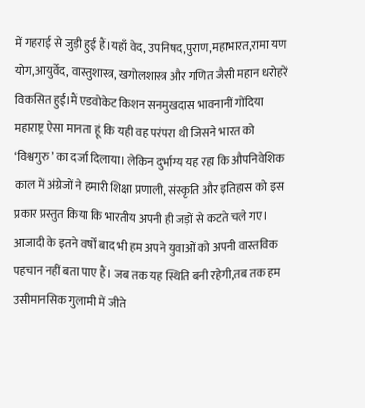में गहराई से जुड़ी हुई हैं।यहाँ वेद, उपनिषद,पुराण,महाभारत,रामा यण योग,आयुर्वेद, वास्तुशास्त्र, खगोलशास्त्र और गणित जैसी महान धरोहरें विकसित हुईं।मैं एडवोकेट किशन सनमुखदास भावनानीं गोंदिया महाराष्ट्र ऐसा मानता हूं कि यही वह परंपरा थी जिसने भारत को ‘विश्वगुरु’ का दर्जा दिलाया। लेकिन दुर्भाग्य यह रहा कि औपनिवेशिक काल में अंग्रेजों ने हमारी शिक्षा प्रणाली, संस्कृति और इतिहास को इस प्रकार प्रस्तुत किया कि भारतीय अपनी ही जड़ों से कटते चले गए। आजादी के इतने वर्षों बाद भी हम अपने युवाओं को अपनी वास्तविक पहचान नहीं बता पाए हैं। जब तक यह स्थिति बनी रहेगी,तब तक हम उसीमानसिक गुलामी में जीते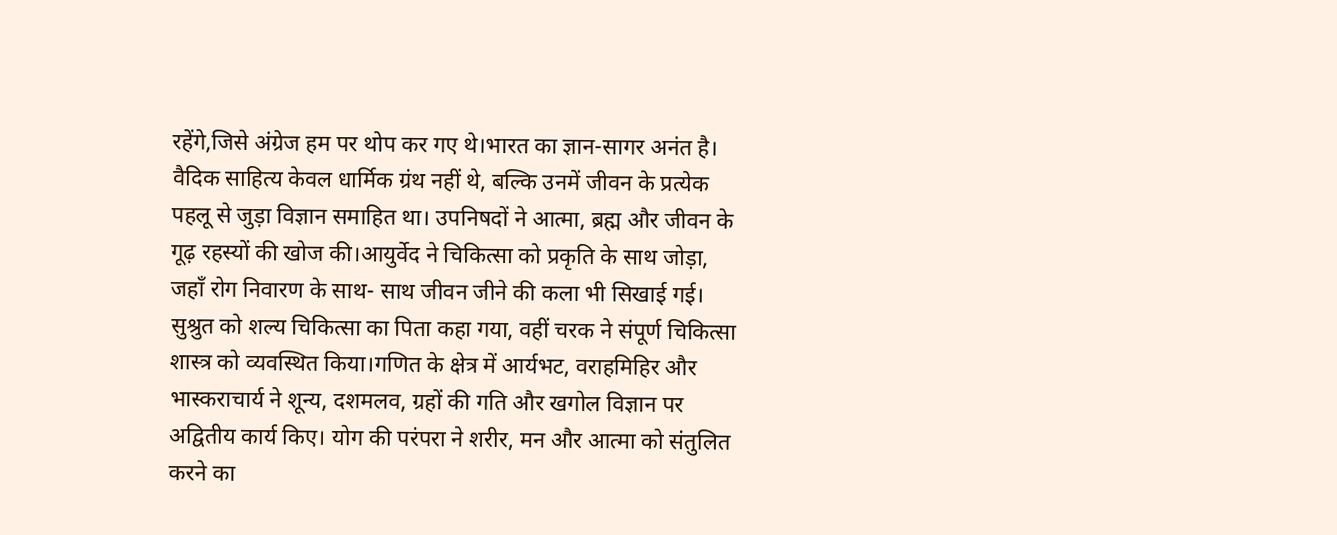रहेंगे,जिसे अंग्रेज हम पर थोप कर गए थे।भारत का ज्ञान-सागर अनंत है। वैदिक साहित्य केवल धार्मिक ग्रंथ नहीं थे, बल्कि उनमें जीवन के प्रत्येक पहलू से जुड़ा विज्ञान समाहित था। उपनिषदों ने आत्मा, ब्रह्म और जीवन के गूढ़ रहस्यों की खोज की।आयुर्वेद ने चिकित्सा को प्रकृति के साथ जोड़ा, जहाँ रोग निवारण के साथ- साथ जीवन जीने की कला भी सिखाई गई। सुश्रुत को शल्य चिकित्सा का पिता कहा गया, वहीं चरक ने संपूर्ण चिकित्सा शास्त्र को व्यवस्थित किया।गणित के क्षेत्र में आर्यभट, वराहमिहिर और भास्कराचार्य ने शून्य, दशमलव, ग्रहों की गति और खगोल विज्ञान पर अद्वितीय कार्य किए। योग की परंपरा ने शरीर, मन और आत्मा को संतुलित करने का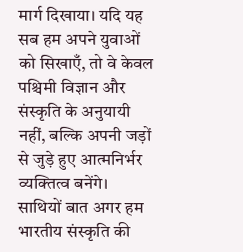मार्ग दिखाया। यदि यह सब हम अपने युवाओं को सिखाएँ, तो वे केवल पश्चिमी विज्ञान और संस्कृति के अनुयायी नहीं, बल्कि अपनी जड़ों से जुड़े हुए आत्मनिर्भर व्यक्तित्व बनेंगे। साथियों बात अगर हम भारतीय संस्कृति की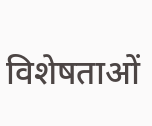विशेषताओं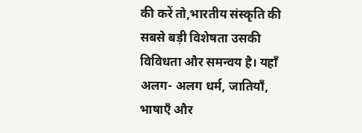की करें तो,भारतीय संस्कृति की सबसे बड़ी विशेषता उसकी विविधता और समन्वय है। यहाँ अलग- अलग धर्म, जातियाँ, भाषाएँ और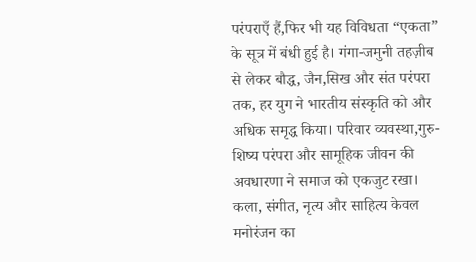परंपराएँ हैं,फिर भी यह विविधता “एकता” के सूत्र में बंधी हुई है। गंगा-जमुनी तहज़ीब से लेकर बौद्ध, जैन,सिख और संत परंपरा तक, हर युग ने भारतीय संस्कृति को और अधिक समृद्ध किया। परिवार व्यवस्था,गुरु-शिष्य परंपरा और सामूहिक जीवन की अवधारणा ने समाज को एकजुट रखा। कला, संगीत, नृत्य और साहित्य केवल मनोरंजन का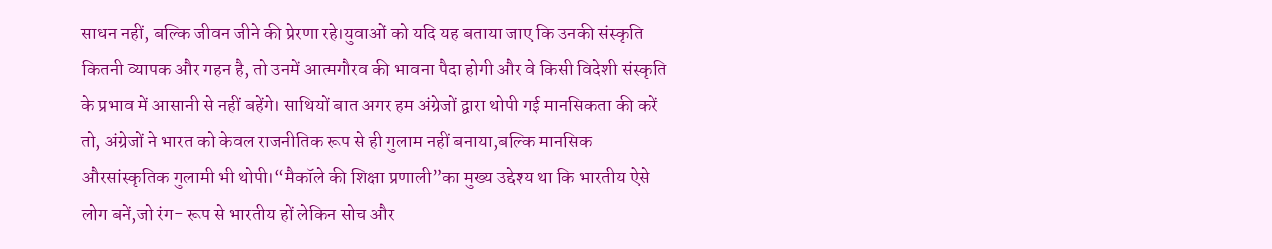साधन नहीं, बल्कि जीवन जीने की प्रेरणा रहे।युवाओं को यदि यह बताया जाए कि उनकी संस्कृति कितनी व्यापक और गहन है, तो उनमें आत्मगौरव की भावना पैदा होगी और वे किसी विदेशी संस्कृति के प्रभाव में आसानी से नहीं बहेंगे। साथियों बात अगर हम अंग्रेजों द्वारा थोपी गई मानसिकता की करें तो, अंग्रेजों ने भारत को केवल राजनीतिक रूप से ही गुलाम नहीं बनाया,बल्कि मानसिक औरसांस्कृतिक गुलामी भी थोपी।“मैकॉले की शिक्षा प्रणाली”का मुख्य उद्देश्य था कि भारतीय ऐसे लोग बनें,जो रंग- रूप से भारतीय हों लेकिन सोच और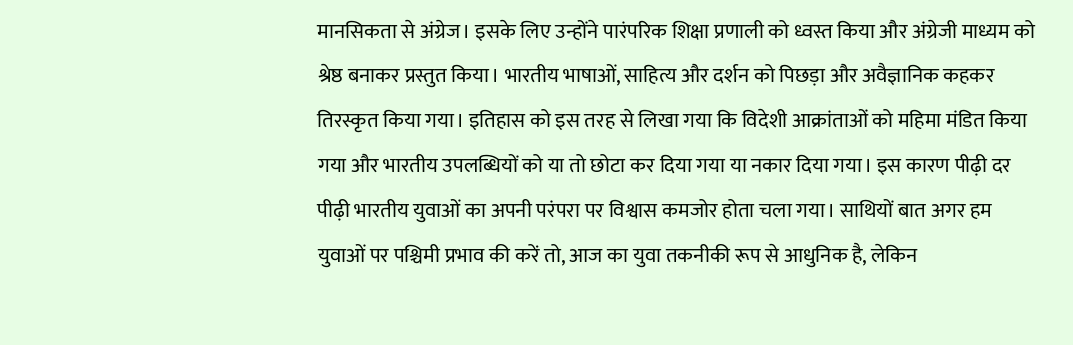मानसिकता से अंग्रेज। इसके लिए उन्होंने पारंपरिक शिक्षा प्रणाली को ध्वस्त किया और अंग्रेजी माध्यम को श्रेष्ठ बनाकर प्रस्तुत किया। भारतीय भाषाओं, साहित्य और दर्शन को पिछड़ा और अवैज्ञानिक कहकर तिरस्कृत किया गया। इतिहास को इस तरह से लिखा गया कि विदेशी आक्रांताओं को महिमा मंडित किया गया और भारतीय उपलब्धियों को या तो छोटा कर दिया गया या नकार दिया गया। इस कारण पीढ़ी दर पीढ़ी भारतीय युवाओं का अपनी परंपरा पर विश्वास कमजोर होता चला गया। साथियों बात अगर हम युवाओं पर पश्चिमी प्रभाव की करें तो, आज का युवा तकनीकी रूप से आधुनिक है, लेकिन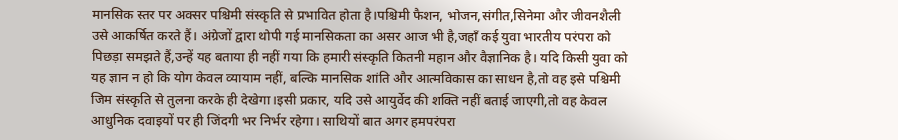मानसिक स्तर पर अक्सर पश्चिमी संस्कृति से प्रभावित होता है।पश्चिमी फैशन, भोजन,संगीत,सिनेमा और जीवनशैली उसे आकर्षित करते हैं। अंग्रेजों द्वारा थोपी गई मानसिकता का असर आज भी है,जहाँ कई युवा भारतीय परंपरा को पिछड़ा समझते हैं,उन्हें यह बताया ही नहीं गया कि हमारी संस्कृति कितनी महान और वैज्ञानिक है। यदि किसी युवा को यह ज्ञान न हो कि योग केवल व्यायाम नहीं, बल्कि मानसिक शांति और आत्मविकास का साधन है,तो वह इसे पश्चिमी जिम संस्कृति से तुलना करके ही देखेगा।इसी प्रकार, यदि उसे आयुर्वेद की शक्ति नहीं बताई जाएगी,तो वह केवल आधुनिक दवाइयों पर ही जिंदगी भर निर्भर रहेगा। साथियों बात अगर हमपरंपरा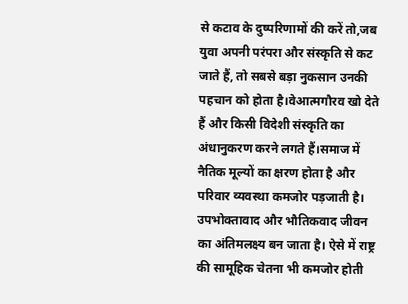से कटाव के दुष्परिणामों की करें तो,जब युवा अपनी परंपरा और संस्कृति से कट जाते हैं, तो सबसे बड़ा नुकसान उनकी पहचान को होता है।वेआत्मगौरव खो देते हैं और किसी विदेशी संस्कृति का अंधानुकरण करने लगते हैं।समाज में नैतिक मूल्यों का क्षरण होता है और परिवार व्यवस्था कमजोर पड़जाती है। उपभोक्तावाद और भौतिकवाद जीवन का अंतिमलक्ष्य बन जाता है। ऐसे में राष्ट्र की सामूहिक चेतना भी कमजोर होती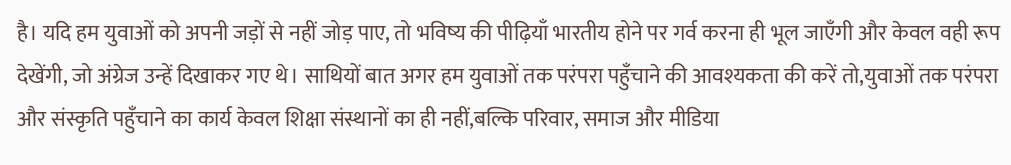है। यदि हम युवाओं को अपनी जड़ों से नहीं जोड़ पाए, तो भविष्य की पीढ़ियाँ भारतीय होने पर गर्व करना ही भूल जाएँगी और केवल वही रूप देखेंगी, जो अंग्रेज उन्हें दिखाकर गए थे। साथियों बात अगर हम युवाओं तक परंपरा पहुँचाने की आवश्यकता की करें तो,युवाओं तक परंपरा और संस्कृति पहुँचाने का कार्य केवल शिक्षा संस्थानों का ही नहीं,बल्कि परिवार, समाज और मीडिया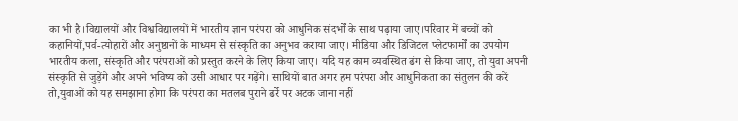का भी है।विद्यालयों और विश्वविद्यालयों में भारतीय ज्ञान परंपरा को आधुनिक संदर्भों के साथ पढ़ाया जाए।परिवार में बच्चों को कहानियों,पर्व-त्योहारों और अनुष्ठानों के माध्यम से संस्कृति का अनुभव कराया जाए। मीडिया और डिजिटल प्लेटफार्मों का उपयोग भारतीय कला, संस्कृति और परंपराओं को प्रस्तुत करने के लिए किया जाए। यदि यह काम व्यवस्थित ढंग से किया जाए, तो युवा अपनी संस्कृति से जुड़ेंगे और अपने भविष्य को उसी आधार पर गढ़ेंगे। साथियों बात अगर हम परंपरा और आधुनिकता का संतुलन की करें तो,युवाओं को यह समझाना होगा कि परंपरा का मतलब पुराने ढर्रे पर अटक जाना नहीं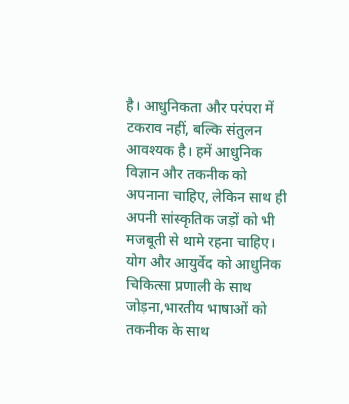है। आधुनिकता और परंपरा में टकराव नहीं, बल्कि संतुलन आवश्यक है। हमें आधुनिक विज्ञान और तकनीक को अपनाना चाहिए, लेकिन साथ ही अपनी सांस्कृतिक जड़ों को भी मजबूती से थामे रहना चाहिए। योग और आयुर्वेद को आधुनिक चिकित्सा प्रणाली के साथ जोड़ना,भारतीय भाषाओं को तकनीक के साथ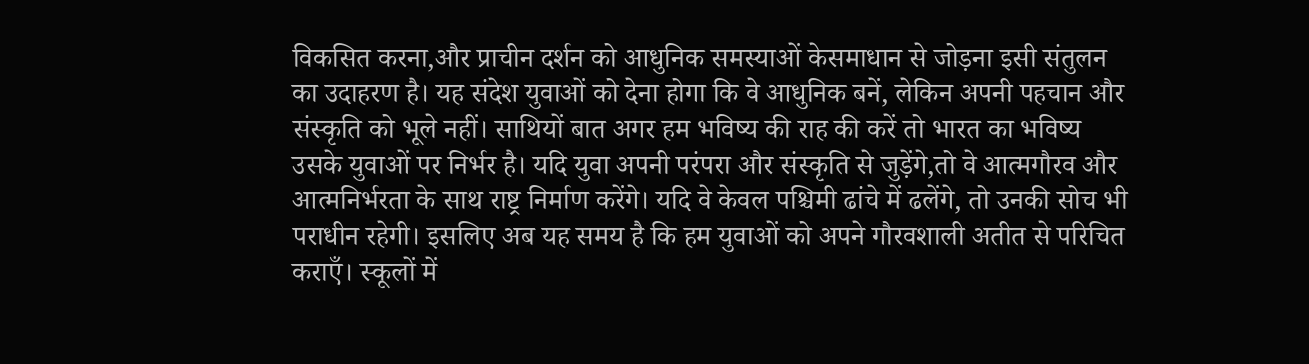विकसित करना,और प्राचीन दर्शन को आधुनिक समस्याओं केसमाधान से जोड़ना इसी संतुलन का उदाहरण है। यह संदेश युवाओं को देना होगा कि वे आधुनिक बनें, लेकिन अपनी पहचान और संस्कृति को भूले नहीं। साथियों बात अगर हम भविष्य की राह की करें तो भारत का भविष्य उसके युवाओं पर निर्भर है। यदि युवा अपनी परंपरा और संस्कृति से जुड़ेंगे,तो वे आत्मगौरव और आत्मनिर्भरता के साथ राष्ट्र निर्माण करेंगे। यदि वे केवल पश्चिमी ढांचे में ढलेंगे, तो उनकी सोच भी पराधीन रहेगी। इसलिए अब यह समय है कि हम युवाओं को अपने गौरवशाली अतीत से परिचित कराएँ। स्कूलों में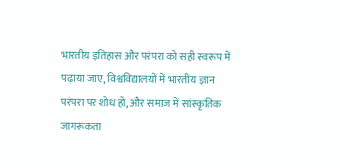भारतीय इतिहास और परंपरा को सही स्वरूप में पढ़ाया जाए, विश्वविद्यालयों में भारतीय ज्ञान परंपरा पर शोध हो, और समाज में सांस्कृतिक जागरूकता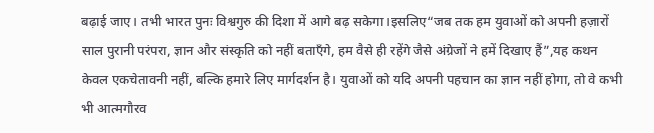बढ़ाई जाए। तभी भारत पुनः विश्वगुरु की दिशा में आगे बढ़ सकेगा।इसलिए“जब तक हम युवाओं को अपनी हज़ारों साल पुरानी परंपरा, ज्ञान और संस्कृति को नहीं बताएँगे, हम वैसे ही रहेंगे जैसे अंग्रेजों ने हमें दिखाए हैं”,यह कथन केवल एकचेतावनी नहीं, बल्कि हमारे लिए मार्गदर्शन है। युवाओं को यदि अपनी पहचान का ज्ञान नहीं होगा, तो वे कभी भी आत्मगौरव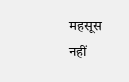महसूस नहीं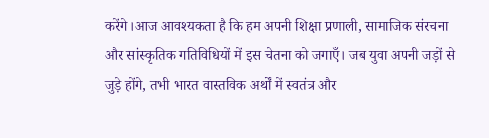करेंगे।आज आवश्यकता है कि हम अपनी शिक्षा प्रणाली, सामाजिक संरचना और सांस्कृतिक गतिविधियों में इस चेतना को जगाएँ। जब युवा अपनी जड़ों से जुड़े होंगे, तभी भारत वास्तविक अर्थों में स्वतंत्र और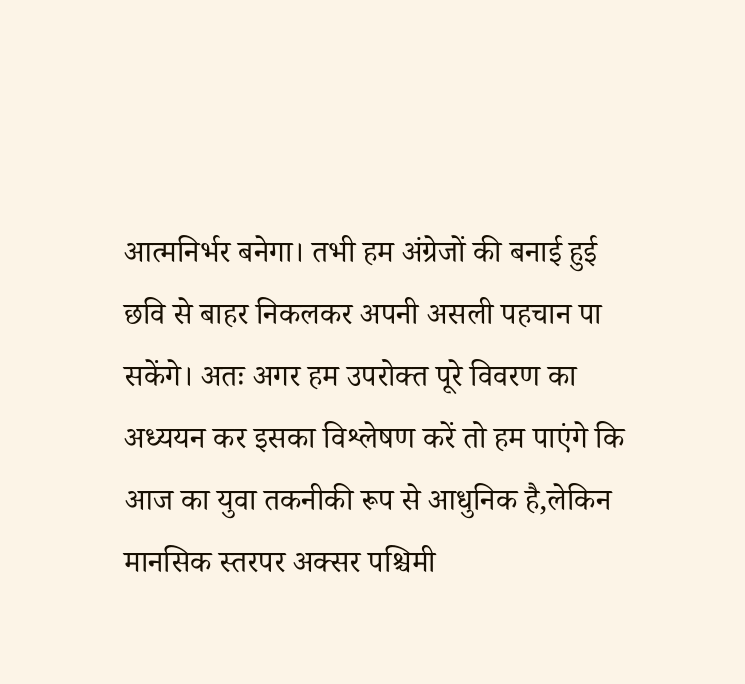आत्मनिर्भर बनेगा। तभी हम अंग्रेजों की बनाई हुई छवि से बाहर निकलकर अपनी असली पहचान पा सकेंगे। अतः अगर हम उपरोक्त पूरे विवरण का अध्ययन कर इसका विश्लेषण करें तो हम पाएंगे कि आज का युवा तकनीकी रूप से आधुनिक है,लेकिन मानसिक स्तरपर अक्सर पश्चिमी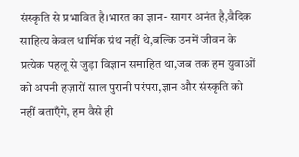संस्कृति से प्रभावित है।भारत का ज्ञान- सागर अनंत है,वैदिक साहित्य केवल धार्मिक ग्रंथ नहीं थे,बल्कि उनमें जीवन के प्रत्येक पहलू से जुड़ा विज्ञान समाहित था,जब तक हम युवाओं को अपनी हज़ारों साल पुरानी परंपरा,ज्ञान और संस्कृति को नहीं बताएँगे, हम वैसे ही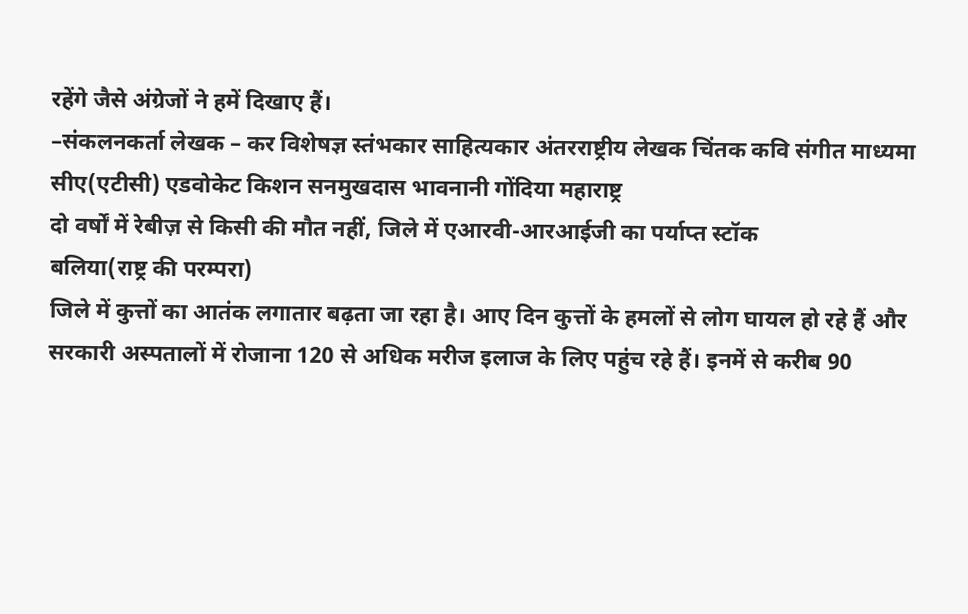रहेंगे जैसे अंग्रेजों ने हमें दिखाए हैं।
–संकलनकर्ता लेखक – कर विशेषज्ञ स्तंभकार साहित्यकार अंतरराष्ट्रीय लेखक चिंतक कवि संगीत माध्यमा सीए(एटीसी) एडवोकेट किशन सनमुखदास भावनानी गोंदिया महाराष्ट्र
दो वर्षों में रेबीज़ से किसी की मौत नहीं, जिले में एआरवी-आरआईजी का पर्याप्त स्टॉक
बलिया(राष्ट्र की परम्परा)
जिले में कुत्तों का आतंक लगातार बढ़ता जा रहा है। आए दिन कुत्तों के हमलों से लोग घायल हो रहे हैं और सरकारी अस्पतालों में रोजाना 120 से अधिक मरीज इलाज के लिए पहुंच रहे हैं। इनमें से करीब 90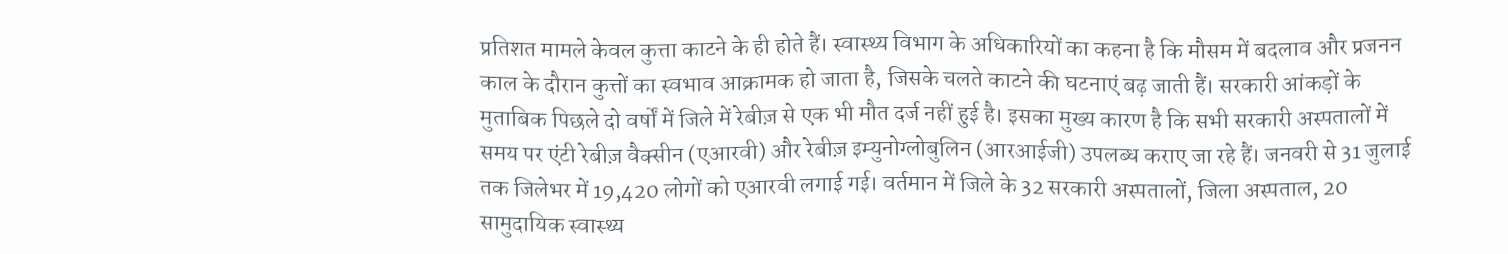प्रतिशत मामले केवल कुत्ता काटने के ही होते हैं। स्वास्थ्य विभाग के अधिकारियों का कहना है कि मौसम में बदलाव और प्रजनन काल के दौरान कुत्तों का स्वभाव आक्रामक हो जाता है, जिसके चलते काटने की घटनाएं बढ़ जाती हैं। सरकारी आंकड़ों के मुताबिक पिछले दो वर्षों में जिले में रेबीज़ से एक भी मौत दर्ज नहीं हुई है। इसका मुख्य कारण है कि सभी सरकारी अस्पतालों में समय पर एंटी रेबीज़ वैक्सीन (एआरवी) और रेबीज़ इम्युनोग्लोबुलिन (आरआईजी) उपलब्ध कराए जा रहे हैं। जनवरी से 31 जुलाई तक जिलेभर में 19,420 लोगों को एआरवी लगाई गई। वर्तमान में जिले के 32 सरकारी अस्पतालों, जिला अस्पताल, 20 सामुदायिक स्वास्थ्य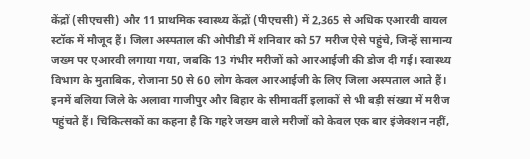केंद्रों (सीएचसी) और 11 प्राथमिक स्वास्थ्य केंद्रों (पीएचसी) में 2,365 से अधिक एआरवी वायल स्टॉक में मौजूद हैं। जिला अस्पताल की ओपीडी में शनिवार को 57 मरीज ऐसे पहुंचे, जिन्हें सामान्य जख्म पर एआरवी लगाया गया, जबकि 13 गंभीर मरीजों को आरआईजी की डोज दी गई। स्वास्थ्य विभाग के मुताबिक, रोजाना 50 से 60 लोग केवल आरआईजी के लिए जिला अस्पताल आते हैं। इनमें बलिया जिले के अलावा गाजीपुर और बिहार के सीमावर्ती इलाकों से भी बड़ी संख्या में मरीज पहुंचते हैं। चिकित्सकों का कहना है कि गहरे जख्म वाले मरीजों को केवल एक बार इंजेक्शन नहीं,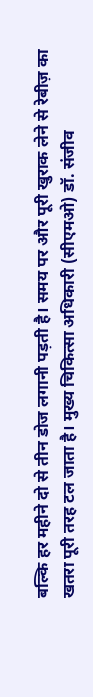बल्कि हर महीने दो से तीन डोज लगानी पड़ती है। समय पर और पूरी खुराक लेने से रेबीज़ का खतरा पूरी तरह टल जाता है। मुख्य चिकित्सा अधिकारी (सीएमओ) डॉ. संजीव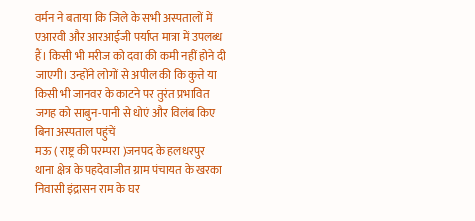वर्मन ने बताया कि जिले के सभी अस्पतालों में एआरवी और आरआईजी पर्याप्त मात्रा में उपलब्ध हैं। किसी भी मरीज को दवा की कमी नहीं होने दी जाएगी। उन्होंने लोगों से अपील की कि कुत्ते या किसी भी जानवर के काटने पर तुरंत प्रभावित जगह को साबुन-पानी से धोएं और विलंब किए बिना अस्पताल पहुंचें
मऊ ( राष्ट्र की परम्परा )जनपद के हलधरपुर थाना क्षेत्र के पहदेवाजीत ग्राम पंचायत के खरका निवासी इंद्रासन राम के घर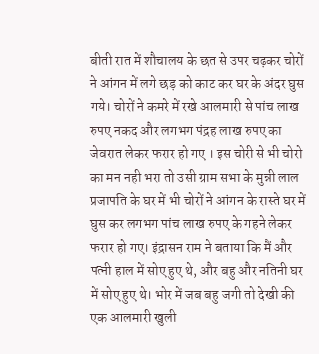बीती रात में शौचालय के छत से उपर चढ़कर चोरों ने आंगन में लगे छड़ को काट कर घर के अंदर घुस गये। चोरों ने कमरे में रखे आलमारी से पांच लाख रुपए नकद और लगभग पंद्रह लाख रुपए का जेवरात लेकर फरार हो गए । इस चोरी से भी चोरो का मन नही भरा तो उसी ग्राम सभा के मुन्नी लाल प्रजापति के घर में भी चोरों ने आंगन के रास्ते घर में घुस कर लगभग पांच लाख रुपए के गहने लेकर फरार हो गए। इंद्रासन राम ने बताया कि मैं और पत्नी हाल में सोए हुए थे, और बहु और नतिनी घर में सोए हुए थे। भोर में जब बहु जगी तो देखी की एक आलमारी खुली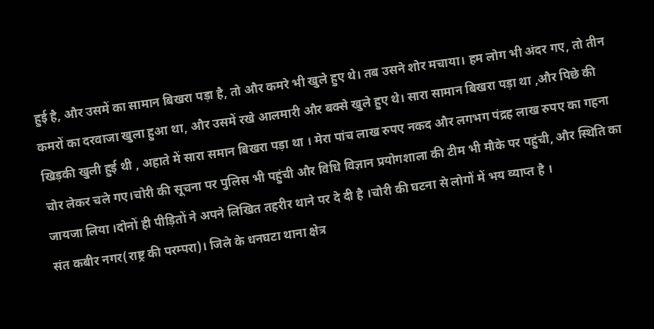हुई है, और उसमें का सामान बिखरा पड़ा है, तो और कमरे भी खुले हुए थे। तब उसने शोर मचाया। हम लोग भी अंदर गए, तो तीन कमरों का दरवाजा खुला हुआ था, और उसमें रखे आलमारी और बक्से खुले हुए थे। सारा सामान बिखरा पड़ा था ,और पिछे की खिड़की खुली हुई थी , अहाते में सारा समान बिखरा पड़ा था । मेरा पांच लाख रुपए नकद और लगभग पंद्रह लाख रुपए का गहना चोर लेकर चले गए।चोरी की सूचना पर पुलिस भी पहुंची और विधि विज्ञान प्रयोगशाला की टीम भी मौके पर पहुंची, और स्थिति का जायजा लिया ।दोनों ही पीड़ितों ने अपने लिखित तहरीर थाने पर दे दी है ।चोरी की घटना से लोगों में भय व्याप्त है ।
संत कबीर नगर(राष्ट्र की परम्परा)। जिले के धनघटा थाना क्षेत्र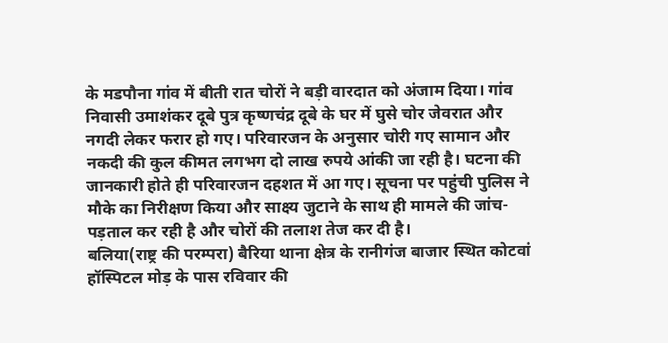के मडपौना गांव में बीती रात चोरों ने बड़ी वारदात को अंजाम दिया। गांव निवासी उमाशंकर दूबे पुत्र कृष्णचंद्र दूबे के घर में घुसे चोर जेवरात और नगदी लेकर फरार हो गए। परिवारजन के अनुसार चोरी गए सामान और नकदी की कुल कीमत लगभग दो लाख रुपये आंकी जा रही है। घटना की जानकारी होते ही परिवारजन दहशत में आ गए। सूचना पर पहुंची पुलिस ने मौके का निरीक्षण किया और साक्ष्य जुटाने के साथ ही मामले की जांच-पड़ताल कर रही है और चोरों की तलाश तेज कर दी है।
बलिया(राष्ट्र की परम्परा) बैरिया थाना क्षेत्र के रानीगंज बाजार स्थित कोटवां हॉस्पिटल मोड़ के पास रविवार की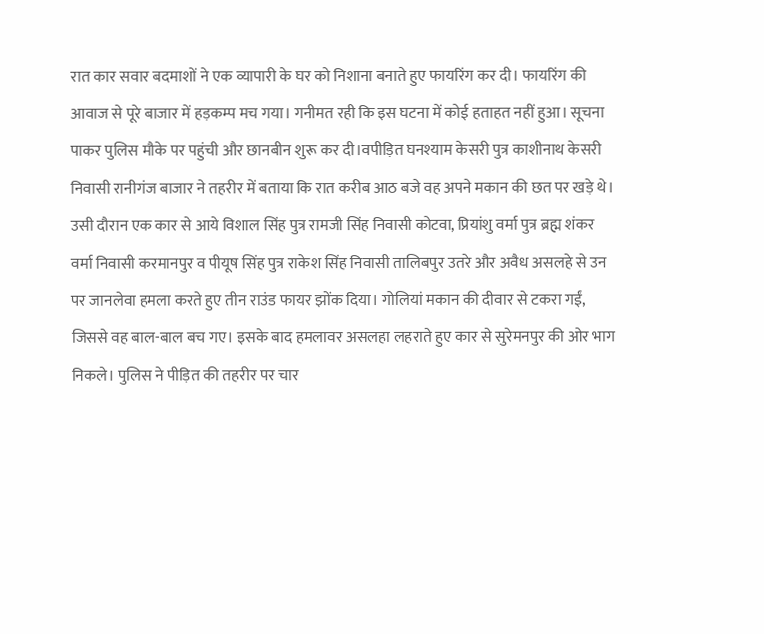रात कार सवार बदमाशों ने एक व्यापारी के घर को निशाना बनाते हुए फायरिंग कर दी। फायरिंग की आवाज से पूरे बाजार में हड़कम्प मच गया। गनीमत रही कि इस घटना में कोई हताहत नहीं हुआ। सूचना पाकर पुलिस मौके पर पहुंची और छानबीन शुरू कर दी।वपीड़ित घनश्याम केसरी पुत्र काशीनाथ केसरी निवासी रानीगंज बाजार ने तहरीर में बताया कि रात करीब आठ बजे वह अपने मकान की छत पर खड़े थे। उसी दौरान एक कार से आये विशाल सिंह पुत्र रामजी सिंह निवासी कोटवा, प्रियांशु वर्मा पुत्र ब्रह्म शंकर वर्मा निवासी करमानपुर व पीयूष सिंह पुत्र राकेश सिंह निवासी तालिबपुर उतरे और अवैध असलहे से उन पर जानलेवा हमला करते हुए तीन राउंड फायर झोंक दिया। गोलियां मकान की दीवार से टकरा गईं, जिससे वह बाल-बाल बच गए। इसके बाद हमलावर असलहा लहराते हुए कार से सुरेमनपुर की ओर भाग निकले। पुलिस ने पीड़ित की तहरीर पर चार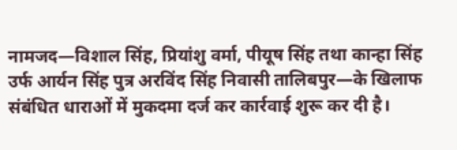नामजद—विशाल सिंह, प्रियांशु वर्मा, पीयूष सिंह तथा कान्हा सिंह उर्फ आर्यन सिंह पुत्र अरविंद सिंह निवासी तालिबपुर—के खिलाफ संबंधित धाराओं में मुकदमा दर्ज कर कार्रवाई शुरू कर दी है।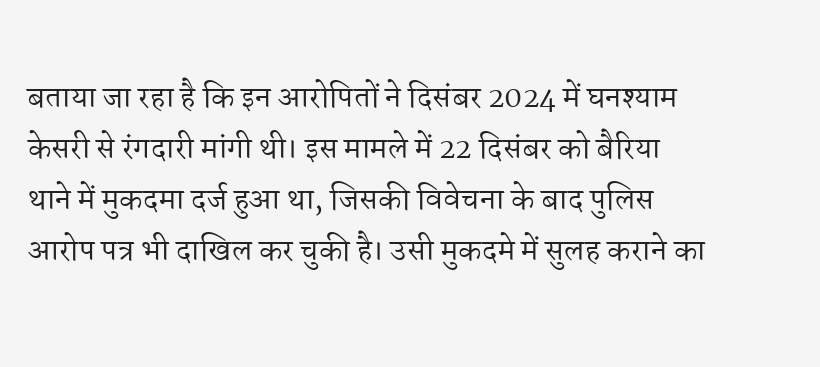बताया जा रहा है कि इन आरोपितों ने दिसंबर 2024 में घनश्याम केसरी से रंगदारी मांगी थी। इस मामले में 22 दिसंबर को बैरिया थाने में मुकदमा दर्ज हुआ था, जिसकी विवेचना के बाद पुलिस आरोप पत्र भी दाखिल कर चुकी है। उसी मुकदमे में सुलह कराने का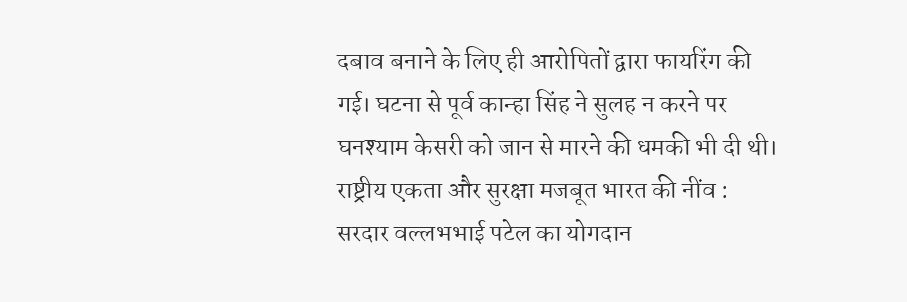दबाव बनाने के लिए ही आरोपितों द्वारा फायरिंग की गई। घटना से पूर्व कान्हा सिंह ने सुलह न करने पर घनश्याम केसरी को जान से मारने की धमकी भी दी थी।
राष्ट्रीय एकता और सुरक्षा मजबूत भारत की नींव : सरदार वल्लभभाई पटेल का योगदान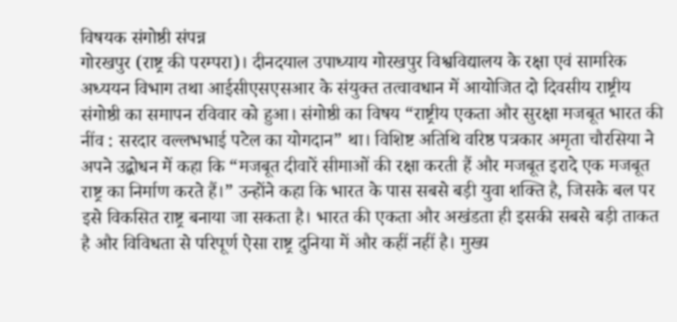विषयक संगोष्ठी संपन्न
गोरखपुर (राष्ट्र की परम्परा)। दीनदयाल उपाध्याय गोरखपुर विश्वविद्यालय के रक्षा एवं सामरिक अध्ययन विभाग तथा आईसीएसएसआर के संयुक्त तत्वावधान में आयोजित दो दिवसीय राष्ट्रीय संगोष्ठी का समापन रविवार को हुआ। संगोष्ठी का विषय “राष्ट्रीय एकता और सुरक्षा मजबूत भारत की नींव : सरदार वल्लभभाई पटेल का योगदान” था। विशिष्ट अतिथि वरिष्ठ पत्रकार अमृता चौरसिया ने अपने उद्बोधन में कहा कि “मजबूत दीवारें सीमाओं की रक्षा करती हैं और मजबूत इरादे एक मजबूत राष्ट्र का निर्माण करते हैं।” उन्होंने कहा कि भारत के पास सबसे बड़ी युवा शक्ति है, जिसके बल पर इसे विकसित राष्ट्र बनाया जा सकता है। भारत की एकता और अखंडता ही इसकी सबसे बड़ी ताकत है और विविधता से परिपूर्ण ऐसा राष्ट्र दुनिया में और कहीं नहीं है। मुख्य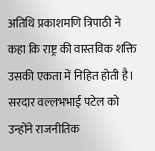अतिथि प्रकाशमणि त्रिपाठी ने कहा कि राष्ट्र की वास्तविक शक्ति उसकी एकता में निहित होती है। सरदार वल्लभभाई पटेल को उन्होंने राजनीतिक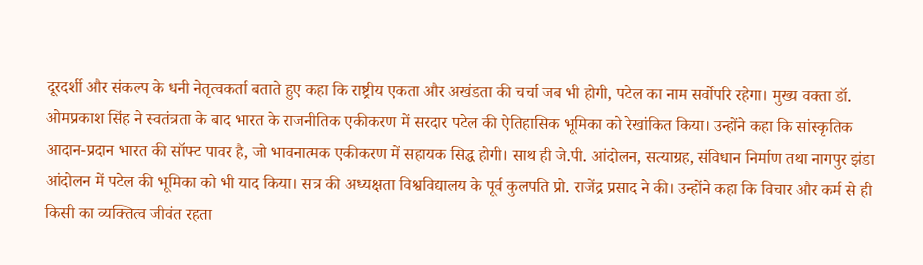दूरदर्शी और संकल्प के धनी नेतृत्वकर्ता बताते हुए कहा कि राष्ट्रीय एकता और अखंडता की चर्चा जब भी होगी, पटेल का नाम सर्वोपरि रहेगा। मुख्य वक्ता डॉ. ओमप्रकाश सिंह ने स्वतंत्रता के बाद भारत के राजनीतिक एकीकरण में सरदार पटेल की ऐतिहासिक भूमिका को रेखांकित किया। उन्होंने कहा कि सांस्कृतिक आदान-प्रदान भारत की सॉफ्ट पावर है, जो भावनात्मक एकीकरण में सहायक सिद्ध होगी। साथ ही जे.पी. आंदोलन, सत्याग्रह, संविधान निर्माण तथा नागपुर झंडा आंदोलन में पटेल की भूमिका को भी याद किया। सत्र की अध्यक्षता विश्वविद्यालय के पूर्व कुलपति प्रो. राजेंद्र प्रसाद ने की। उन्होंने कहा कि विचार और कर्म से ही किसी का व्यक्तित्व जीवंत रहता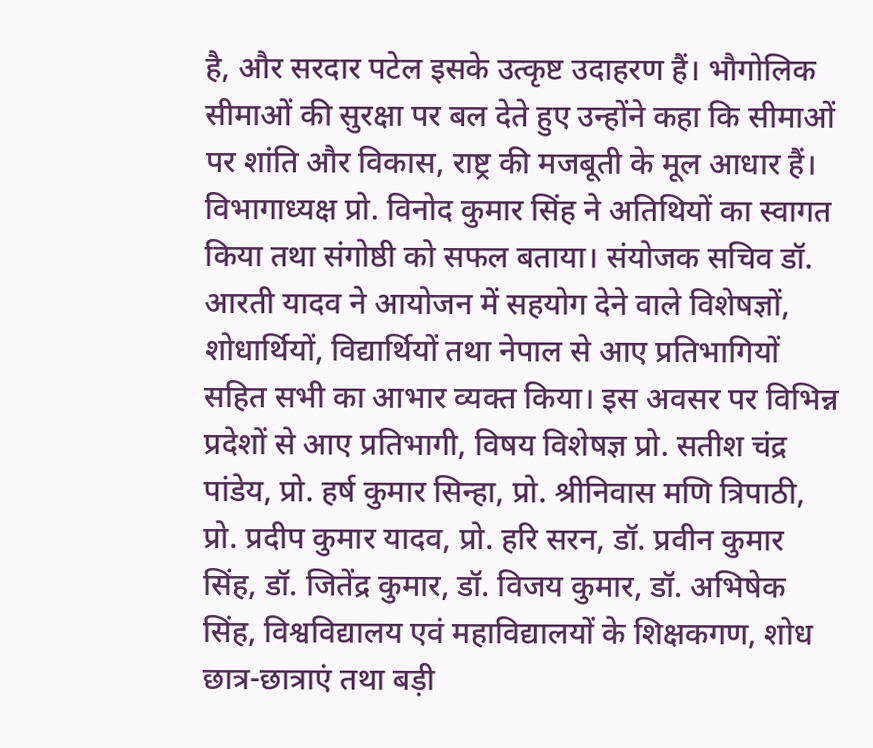है, और सरदार पटेल इसके उत्कृष्ट उदाहरण हैं। भौगोलिक सीमाओं की सुरक्षा पर बल देते हुए उन्होंने कहा कि सीमाओं पर शांति और विकास, राष्ट्र की मजबूती के मूल आधार हैं। विभागाध्यक्ष प्रो. विनोद कुमार सिंह ने अतिथियों का स्वागत किया तथा संगोष्ठी को सफल बताया। संयोजक सचिव डॉ. आरती यादव ने आयोजन में सहयोग देने वाले विशेषज्ञों, शोधार्थियों, विद्यार्थियों तथा नेपाल से आए प्रतिभागियों सहित सभी का आभार व्यक्त किया। इस अवसर पर विभिन्न प्रदेशों से आए प्रतिभागी, विषय विशेषज्ञ प्रो. सतीश चंद्र पांडेय, प्रो. हर्ष कुमार सिन्हा, प्रो. श्रीनिवास मणि त्रिपाठी, प्रो. प्रदीप कुमार यादव, प्रो. हरि सरन, डॉ. प्रवीन कुमार सिंह, डॉ. जितेंद्र कुमार, डॉ. विजय कुमार, डॉ. अभिषेक सिंह, विश्वविद्यालय एवं महाविद्यालयों के शिक्षकगण, शोध छात्र-छात्राएं तथा बड़ी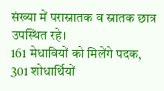संख्या में परास्नातक व स्नातक छात्र उपस्थित रहे।
161 मेधावियों को मिलेंगे पदक, 301 शोधार्थियों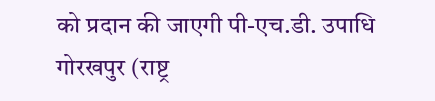को प्रदान की जाएगी पी-एच.डी. उपाधि
गोरखपुर (राष्ट्र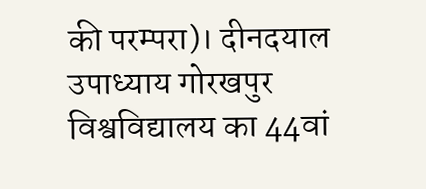की परम्परा)। दीनदयाल उपाध्याय गोरखपुर विश्वविद्यालय का 44वां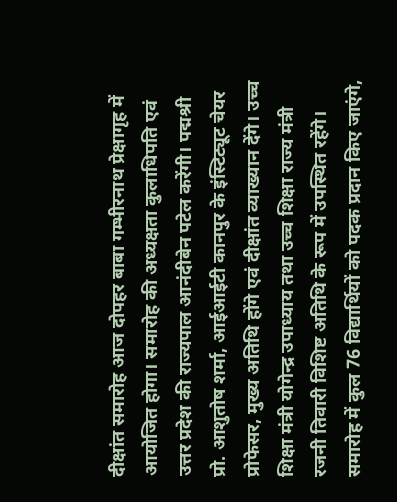दीक्षांत समारोह आज दोपहर बाबा गम्भीरनाथ प्रेक्षागृह में आयोजित होगा। समारोह की अध्यक्षता कुलाधिपति एवं उत्तर प्रदेश की राज्यपाल आनंदीबेन पटेल करेंगी। पद्मश्री प्रो. आशुतोष शर्मा, आईआईटी कानपुर के इंस्टिट्यूट चेयर प्रोफेसर, मुख्य अतिथि होंगे एवं दीक्षांत व्याख्यान देंगे। उच्च शिक्षा मंत्री योगेन्द्र उपाध्याय तथा उच्च शिक्षा राज्य मंत्री रजनी तिवारी विशिष्ट अतिथि के रूप में उपस्थित रहेंगे। समारोह में कुल 76 विद्यार्थियों को पदक प्रदान किए जाएंगे,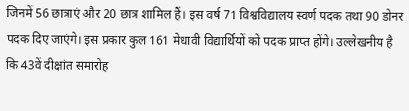जिनमें 56 छात्राएं और 20 छात्र शामिल हैं। इस वर्ष 71 विश्वविद्यालय स्वर्ण पदक तथा 90 डोनर पदक दिए जाएंगे। इस प्रकार कुल 161 मेधावी विद्यार्थियों को पदक प्राप्त होंगे। उल्लेखनीय है कि 43वें दीक्षांत समारोह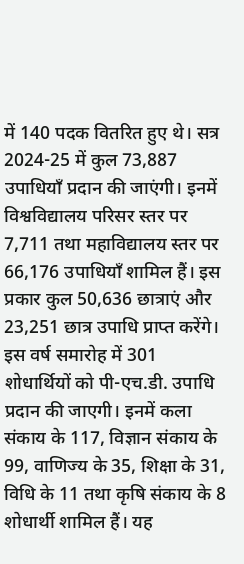में 140 पदक वितरित हुए थे। सत्र 2024-25 में कुल 73,887 उपाधियाँ प्रदान की जाएंगी। इनमें विश्वविद्यालय परिसर स्तर पर 7,711 तथा महाविद्यालय स्तर पर 66,176 उपाधियाँ शामिल हैं। इस प्रकार कुल 50,636 छात्राएं और 23,251 छात्र उपाधि प्राप्त करेंगे। इस वर्ष समारोह में 301 शोधार्थियों को पी-एच.डी. उपाधि प्रदान की जाएगी। इनमें कला संकाय के 117, विज्ञान संकाय के 99, वाणिज्य के 35, शिक्षा के 31, विधि के 11 तथा कृषि संकाय के 8 शोधार्थी शामिल हैं। यह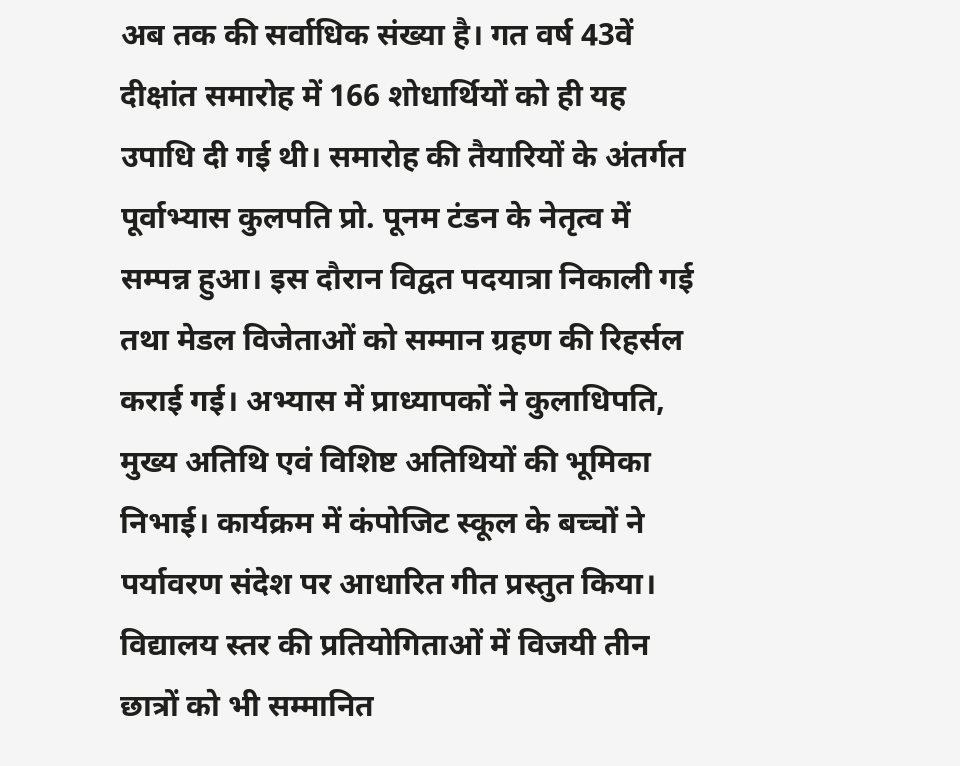अब तक की सर्वाधिक संख्या है। गत वर्ष 43वें दीक्षांत समारोह में 166 शोधार्थियों को ही यह उपाधि दी गई थी। समारोह की तैयारियों के अंतर्गत पूर्वाभ्यास कुलपति प्रो. पूनम टंडन के नेतृत्व में सम्पन्न हुआ। इस दौरान विद्वत पदयात्रा निकाली गई तथा मेडल विजेताओं को सम्मान ग्रहण की रिहर्सल कराई गई। अभ्यास में प्राध्यापकों ने कुलाधिपति, मुख्य अतिथि एवं विशिष्ट अतिथियों की भूमिका निभाई। कार्यक्रम में कंपोजिट स्कूल के बच्चों ने पर्यावरण संदेश पर आधारित गीत प्रस्तुत किया। विद्यालय स्तर की प्रतियोगिताओं में विजयी तीन छात्रों को भी सम्मानित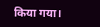किया गया।